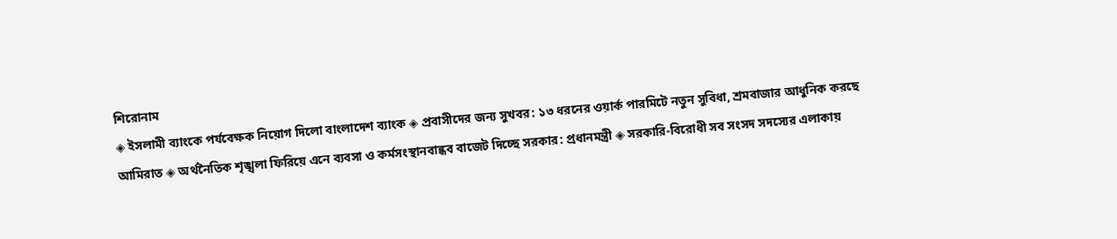শিরোনাম
◈ ইসলামী ব্যাংকে পর্যবেক্ষক নিয়োগ দিলো বাংলাদেশ ব্যাংক ◈ প্রবাসীদের জন্য সুখবর: ১৩ ধরনের ওয়ার্ক পারমিটে নতুন সুবিধা, শ্রমবাজার আধুনিক করছে আমিরাত ◈ অর্থনৈতিক শৃঙ্খলা ফিরিয়ে এনে ব্যবসা ও কর্মসংস্থানবান্ধব বাজেট দিচ্ছে সরকার: প্রধানমন্ত্রী ◈ সরকারি-বিরোধী সব সংসদ সদস্যের এলাকায়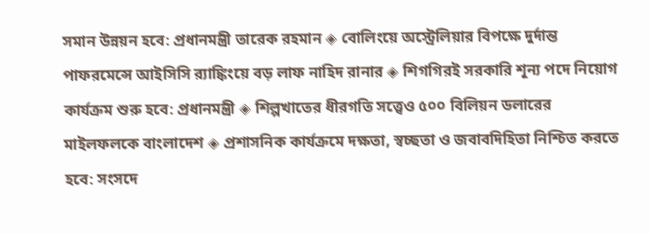সমান উন্নয়ন হবে: প্রধানমন্ত্রী তারেক রহমান ◈ বো‌লিং‌য়ে অস্ট্রেলিয়ার বিপক্ষে দুর্দান্ত পাফর‌মে‌ন্সে আইসি‌সি র‌্যাঙ্কিংয়ে বড় লাফ নাহিদ রানার ◈ শিগগিরই সরকারি শূন্য পদে নিয়োগ কার্যক্রম শুরু হবে: প্রধানমন্ত্রী ◈ শিল্পখাতের ধীরগতি সত্ত্বেও ৫০০ বিলিয়ন ডলারের মাইলফলকে বাংলাদেশ ◈ প্রশাসনিক কার্যক্রমে দক্ষতা, স্বচ্ছতা ও জবাবদিহিতা নিশ্চিত করতে হবে: সংসদে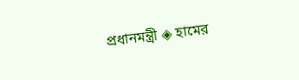প্রধানমন্ত্রী ◈ হামের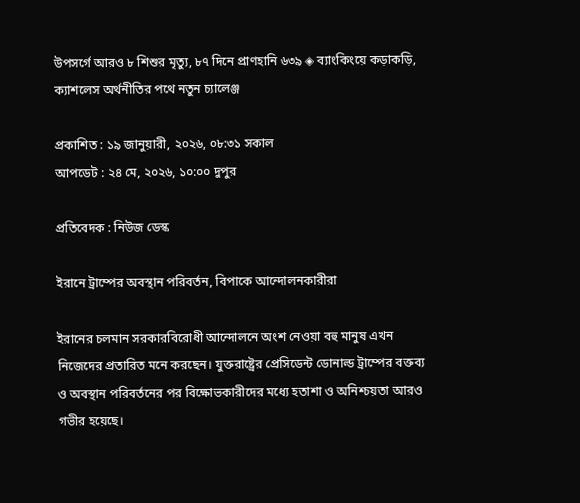উপসর্গে আরও ৮ শিশুর মৃত্যু, ৮৭ দিনে প্রাণহানি ৬৩৯ ◈ ব্যাংকিংয়ে কড়াকড়ি, ক্যাশলেস অর্থনীতির পথে নতুন চ্যালেঞ্জ

প্রকাশিত : ১৯ জানুয়ারী, ২০২৬, ০৮:৩১ সকাল
আপডেট : ২৪ মে, ২০২৬, ১০:০০ দুপুর

প্রতিবেদক : নিউজ ডেস্ক

ইরানে ট্রাম্পের অবস্থান পরিবর্তন, বিপাকে আন্দোলনকারীরা

ইরানের চলমান সরকারবিরোধী আন্দোলনে অংশ নেওয়া বহু মানুষ এখন নিজেদের প্রতারিত মনে করছেন। যুক্তরাষ্ট্রের প্রেসিডেন্ট ডোনাল্ড ট্রাম্পের বক্তব্য ও অবস্থান পরিবর্তনের পর বিক্ষোভকারীদের মধ্যে হতাশা ও অনিশ্চয়তা আরও গভীর হয়েছে।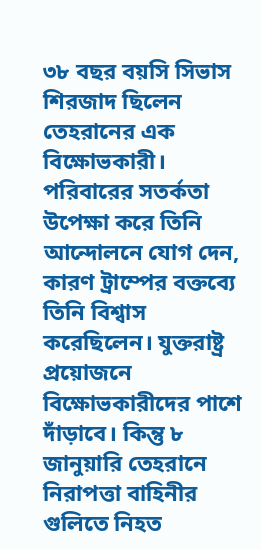৩৮ বছর বয়সি সিভাস শিরজাদ ছিলেন তেহরানের এক বিক্ষোভকারী। পরিবারের সতর্কতা উপেক্ষা করে তিনি আন্দোলনে যোগ দেন, কারণ ট্রাম্পের বক্তব্যে তিনি বিশ্বাস করেছিলেন। যুক্তরাষ্ট্র প্রয়োজনে বিক্ষোভকারীদের পাশে দাঁড়াবে। কিন্তু ৮ জানুয়ারি তেহরানে নিরাপত্তা বাহিনীর গুলিতে নিহত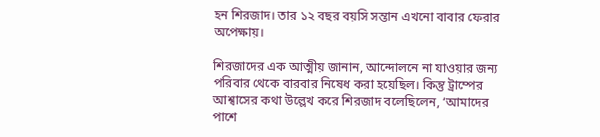হন শিরজাদ। তার ১২ বছর বয়সি সন্তান এখনো বাবার ফেরার অপেক্ষায়।

শিরজাদের এক আত্মীয় জানান, আন্দোলনে না যাওয়ার জন্য পরিবার থেকে বারবার নিষেধ করা হয়েছিল। কিন্তু ট্রাম্পের আশ্বাসের কথা উল্লেখ করে শিরজাদ বলেছিলেন, ‘আমাদের পাশে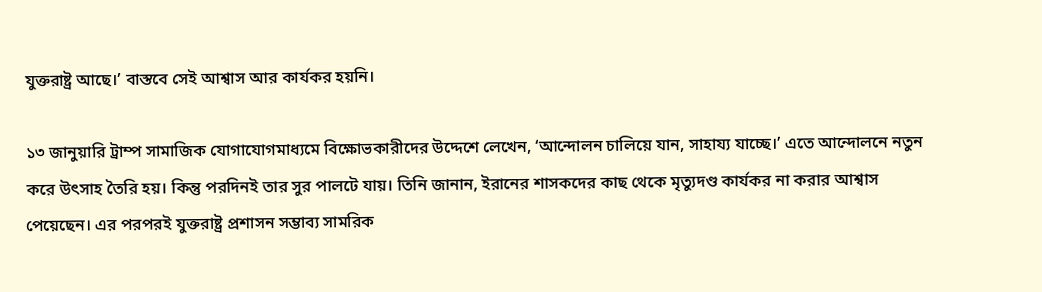যুক্তরাষ্ট্র আছে।’ বাস্তবে সেই আশ্বাস আর কার্যকর হয়নি।

১৩ জানুয়ারি ট্রাম্প সামাজিক যোগাযোগমাধ্যমে বিক্ষোভকারীদের উদ্দেশে লেখেন, ‘আন্দোলন চালিয়ে যান, সাহায্য যাচ্ছে।’ এতে আন্দোলনে নতুন করে উৎসাহ তৈরি হয়। কিন্তু পরদিনই তার সুর পালটে যায়। তিনি জানান, ইরানের শাসকদের কাছ থেকে মৃত্যুদণ্ড কার্যকর না করার আশ্বাস পেয়েছেন। এর পরপরই যুক্তরাষ্ট্র প্রশাসন সম্ভাব্য সামরিক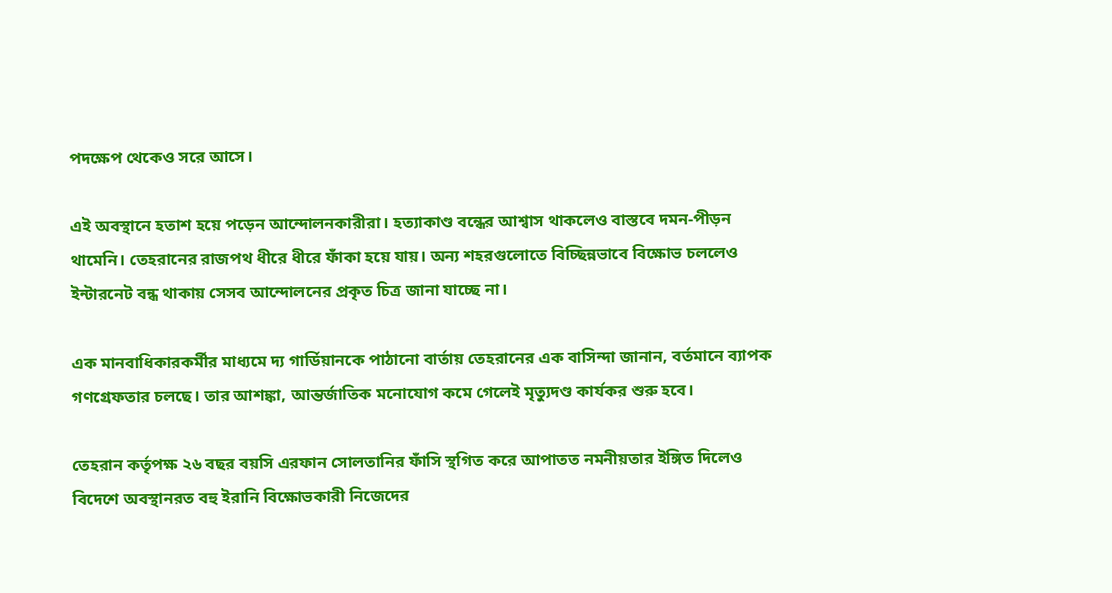পদক্ষেপ থেকেও সরে আসে।

এই অবস্থানে হতাশ হয়ে পড়েন আন্দোলনকারীরা। হত্যাকাণ্ড বন্ধের আশ্বাস থাকলেও বাস্তবে দমন-পীড়ন থামেনি। তেহরানের রাজপথ ধীরে ধীরে ফাঁকা হয়ে যায়। অন্য শহরগুলোতে বিচ্ছিন্নভাবে বিক্ষোভ চললেও ইন্টারনেট বন্ধ থাকায় সেসব আন্দোলনের প্রকৃত চিত্র জানা যাচ্ছে না।

এক মানবাধিকারকর্মীর মাধ্যমে দ্য গার্ডিয়ানকে পাঠানো বার্তায় তেহরানের এক বাসিন্দা জানান, বর্তমানে ব্যাপক গণগ্রেফতার চলছে। তার আশঙ্কা, আন্তর্জাতিক মনোযোগ কমে গেলেই মৃত্যুদণ্ড কার্যকর শুরু হবে।

তেহরান কর্তৃপক্ষ ২৬ বছর বয়সি এরফান সোলতানির ফাঁসি স্থগিত করে আপাতত নমনীয়তার ইঙ্গিত দিলেও বিদেশে অবস্থানরত বহু ইরানি বিক্ষোভকারী নিজেদের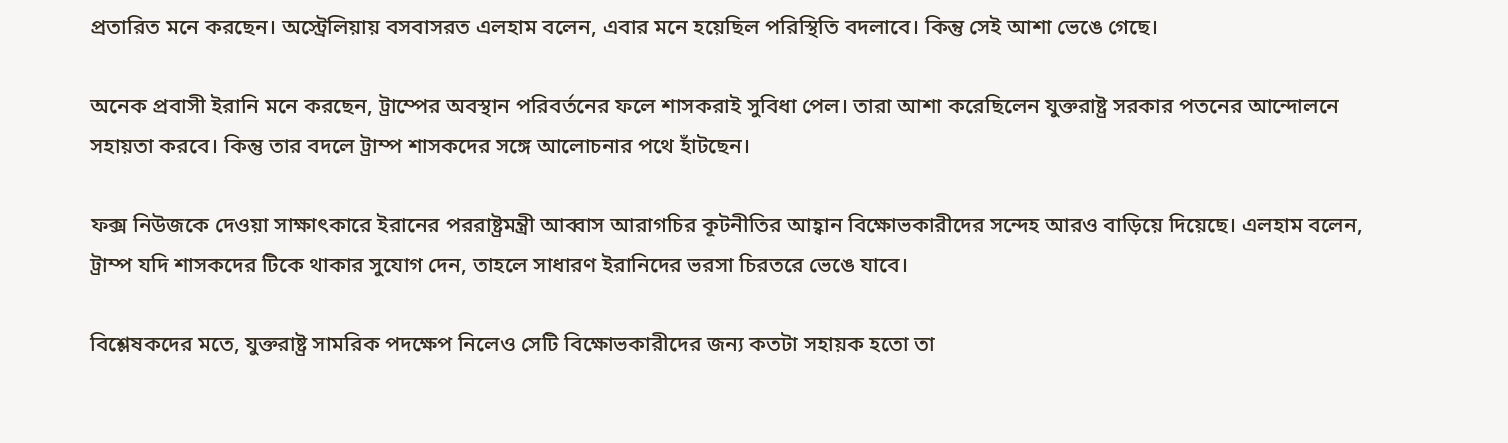প্রতারিত মনে করছেন। অস্ট্রেলিয়ায় বসবাসরত এলহাম বলেন, এবার মনে হয়েছিল পরিস্থিতি বদলাবে। কিন্তু সেই আশা ভেঙে গেছে।

অনেক প্রবাসী ইরানি মনে করছেন, ট্রাম্পের অবস্থান পরিবর্তনের ফলে শাসকরাই সুবিধা পেল। তারা আশা করেছিলেন যুক্তরাষ্ট্র সরকার পতনের আন্দোলনে সহায়তা করবে। কিন্তু তার বদলে ট্রাম্প শাসকদের সঙ্গে আলোচনার পথে হাঁটছেন।

ফক্স নিউজকে দেওয়া সাক্ষাৎকারে ইরানের পররাষ্ট্রমন্ত্রী আব্বাস আরাগচির কূটনীতির আহ্বান বিক্ষোভকারীদের সন্দেহ আরও বাড়িয়ে দিয়েছে। এলহাম বলেন, ট্রাম্প যদি শাসকদের টিকে থাকার সুযোগ দেন, তাহলে সাধারণ ইরানিদের ভরসা চিরতরে ভেঙে যাবে।

বিশ্লেষকদের মতে, যুক্তরাষ্ট্র সামরিক পদক্ষেপ নিলেও সেটি বিক্ষোভকারীদের জন্য কতটা সহায়ক হতো তা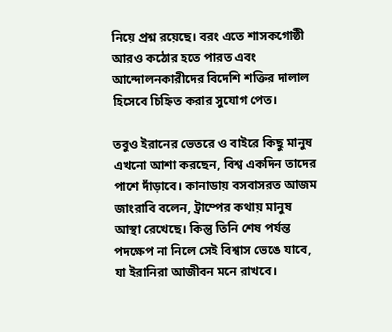নিয়ে প্রশ্ন রয়েছে। বরং এতে শাসকগোষ্ঠী আরও কঠোর হতে পারত এবং আন্দোলনকারীদের বিদেশি শক্তির দালাল হিসেবে চিহ্নিত করার সুযোগ পেত।

তবুও ইরানের ভেতরে ও বাইরে কিছু মানুষ এখনো আশা করছেন, বিশ্ব একদিন তাদের পাশে দাঁড়াবে। কানাডায় বসবাসরত আজম জাংরাবি বলেন, ট্রাম্পের কথায় মানুষ আস্থা রেখেছে। কিন্তু তিনি শেষ পর্যন্ত পদক্ষেপ না নিলে সেই বিশ্বাস ভেঙে যাবে, যা ইরানিরা আজীবন মনে রাখবে।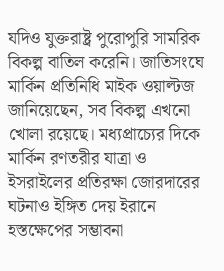যদিও যুক্তরাষ্ট্র পুরোপুরি সামরিক বিকল্প বাতিল করেনি। জাতিসংঘে মার্কিন প্রতিনিধি মাইক ওয়াল্টজ জানিয়েছেন, সব বিকল্প এখনো খোলা রয়েছে। মধ্যপ্রাচ্যের দিকে মার্কিন রণতরীর যাত্রা ও ইসরাইলের প্রতিরক্ষা জোরদারের ঘটনাও ইঙ্গিত দেয় ইরানে হস্তক্ষেপের সম্ভাবনা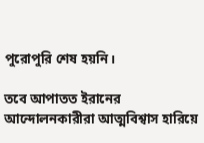পুরোপুরি শেষ হয়নি।

তবে আপাতত ইরানের আন্দোলনকারীরা আত্মবিশ্বাস হারিয়ে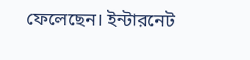ফেলেছেন। ইন্টারনেট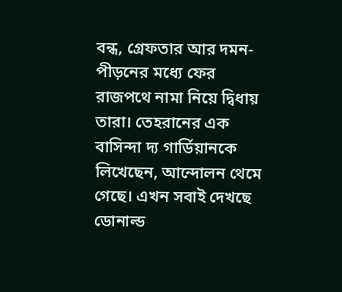বন্ধ, গ্রেফতার আর দমন-পীড়নের মধ্যে ফের রাজপথে নামা নিয়ে দ্বিধায় তারা। তেহরানের এক বাসিন্দা দ্য গার্ডিয়ানকে লিখেছেন, আন্দোলন থেমে গেছে। এখন সবাই দেখছে ডোনাল্ড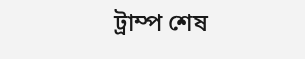ট্রাম্প শেষ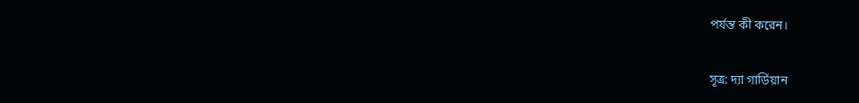পর্যন্ত কী করেন।

সূত্র: দ্যা গার্ডিয়ান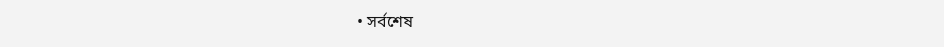• সর্বশেষ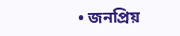• জনপ্রিয়